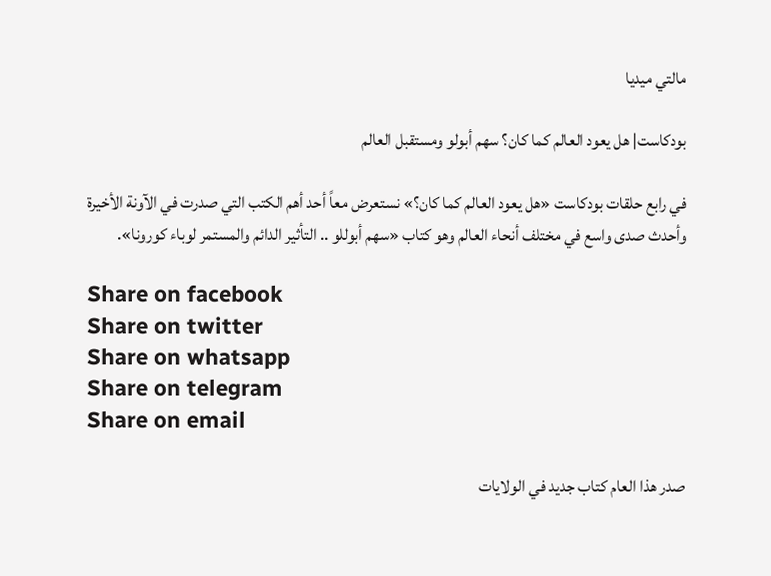مالتي ميديا

بودكاست| هل يعود العالم كما كان؟ سهم أبولو ومستقبل العالم

في رابع حلقات بودكاست «هل يعود العالم كما كان؟» نستعرض معاً أحد أهم الكتب التي صدرت في الآونة الأخيرة وأحدث صدى واسع في مختلف أنحاء العالم وهو كتاب «سهم أبوللو .. التأثير الدائم والمستمر لوباء كورونا».

Share on facebook
Share on twitter
Share on whatsapp
Share on telegram
Share on email

صدر هذا العام كتاب جديد في الولايات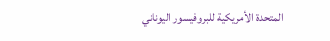المتحدة الأمريكية للبروفيسور اليوناني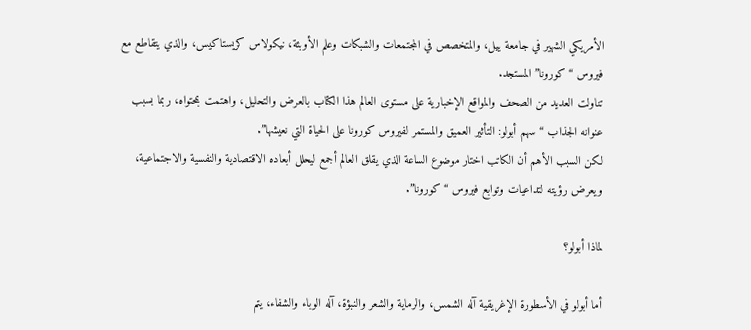الأمريكي الشهير في جامعة ييل، والمتخصص في المجتمعات والشبكات وعلم الأوبئة، نيكولاس كريستاكيس، والذي يتقاطع مع فيروس “كورونا” المستجد.
تناولت العديد من الصحف والمواقع الإخبارية على مستوى العالم هذا الكتاب بالعرض والتحليل، واهتمت بمحتواه، ربما بسبب عنوانه الجذاب “سهم أبولو: التأثير العميق والمستمر لفيروس كورونا على الحياة التي نعيشها”.
لكن السبب الأهم أن الكاتب اختار موضوع الساعة الذي يقلق العالم أجمع ليحلل أبعاده الاقتصادية والنفسية والاجتماعية، ويعرض رؤيته لتداعيات وتوابع فيروس “كورونا”.

لماذا أبولو؟

أما أبولو في الأسطورة الإغريقية آله الشمس، والرماية والشعر والنبؤة، آله الوباء والشفاء، يتم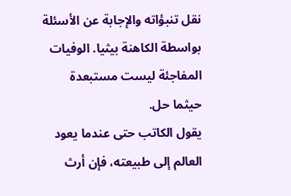نقل تنبؤاته والإجابة عن الأسئلة بواسطة الكاهنة بيثيا. الوفيات المفاجئة ليست مستبعدة حيثما حل.
يقول الكاتب حتى عندما يعود العالم إلى طبيعته، فإن أرث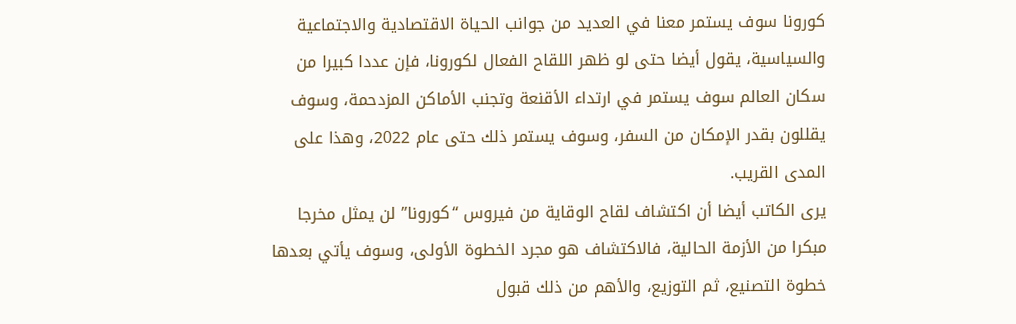كورونا سوف يستمر معنا في العديد من جوانب الحياة الاقتصادية والاجتماعية والسياسية، يقول أيضا حتى لو ظهر اللقاح الفعال لكورونا، فإن عددا كبيرا من سكان العالم سوف يستمر في ارتداء الأقنعة وتجنب الأماكن المزدحمة، وسوف يقللون بقدر الإمكان من السفر، وسوف يستمر ذلك حتى عام 2022، وهذا على المدى القريب.
يرى الكاتب أيضا أن اكتشاف لقاح الوقاية من فيروس “كورونا” لن يمثل مخرجا مبكرا من الأزمة الحالية، فالاكتشاف هو مجرد الخطوة الأولى، وسوف يأتي بعدها خطوة التصنيع، ثم التوزيع، والأهم من ذلك قبول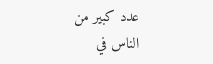عدد كبير من الناس في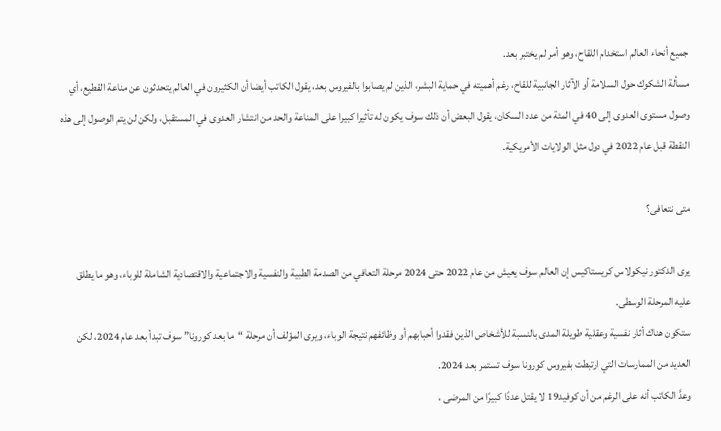جميع أنحاء العالم استخدام اللقاح، وهو أمر لم يختبر بعد.
مسألة الشكوك حول السلامة أو الآثار الجانبية للقاح، رغم أهميته في حماية البشر، الذين لم يصابوا بالفيروس بعد، يقول الكاتب أيضا أن الكثيرون في العالم يتحدثون عن مناعة القطيع، أي وصول مستوى العدوى إلى 40 في المئة من عدد السكان، يقول البعض أن ذلك سوف يكون له تأثيرا كبيرا على المناعة والحد من انتشار العدوى في المستقبل، ولكن لن يتم الوصول إلى هذه النقطة قبل عام 2022 في دول مثل الولايات الأمريكية.

متى نتعافى؟

يرى الدكتور نيكولاس كريستاكيس إن العالم سوف يعيش من عام 2022 حتى 2024 مرحلة التعافي من الصدمة الطبية والنفسية والاجتماعية والاقتصادية الشاملة للوباء، وهو ما يطلق عليه المرحلة الوسطى.
ستكون هناك أثار نفسية وعقلية طويلة المدى بالنسبة للأشخاص الذين فقدوا أحبابهم أو وظائفهم نتيجة الوباء، ويرى المؤلف أن مرحلة “ما بعد كورونا” سوف تبدأ بعد عام 2024، لكن العديد من الممارسات التي ارتبطت بفيروس كورونا سوف تستمر بعد 2024.
وعدَّ الكاتب أنه على الرغم من أن كوفيد19 لا يقتل عددًا كبيرًا من المرضى ،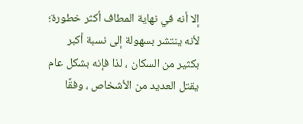إلا أنه في نهاية المطاف أكثر خطورة؛ لأنه ينتشر بسهولة إلى نسبة أكبر بكثير من السكان ، لذا فإنه بشكل عام يقتل العديد من الأشخاص ، وفقًا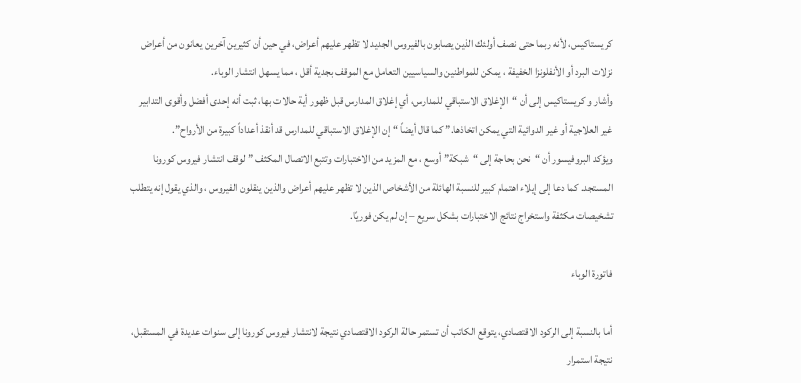كريستاكيس، لأنه ربما حتى نصف أولئك الذين يصابون بالفيروس الجديد لا تظهر عليهم أعراض، في حين أن كثيرين آخرين يعانون من أعراض نزلات البرد أو الأنفلونزا الخفيفة ، يمكن للمواطنين والسياسيين التعامل مع الموقف بجدية أقل ، مما يسهل انتشار الوباء.
وأشار و كريستاكيس إلى أن “الإغلاق الاستباقي للمدارس، أي إغلاق المدارس قبل ظهور أية حالات بها، ثبت أنه إحدى أفضل وأقوى التدابير غير العلاجية أو غير الدوائية التي يمكن اتخاذها.” كما قال أيضاً “إن الإغلاق الاستباقي للمدارس قد أنقذ أعداداً كبيرة من الأرواح”.
ويؤكد البروفيسور أن “نحن بحاجة إلى “شبكة” أوسع ، مع المزيد من الاختبارات وتتبع الاتصال المكثف ” لوقف انتشار فيروس كورونا المستجد. كما دعا إلى إيلاء اهتمام كبير للنسبة الهائلة من الأشخاص الذين لا تظهر عليهم أعراض والذين ينقلون الفيروس ، والذي يقول إنه يتطلب تشخيصات مكثفة واستخراج نتائج الاختبارات بشكل سريع – إن لم يكن فوريًا.

فاتورة الوباء

أما بالنسبة إلى الركود الاقتصادي، يتوقع الكاتب أن تستمر حالة الركود الاقتصادي نتيجة لانتشار فيروس كورونا إلى سنوات عديدة في المستقبل، نتيجة استمرار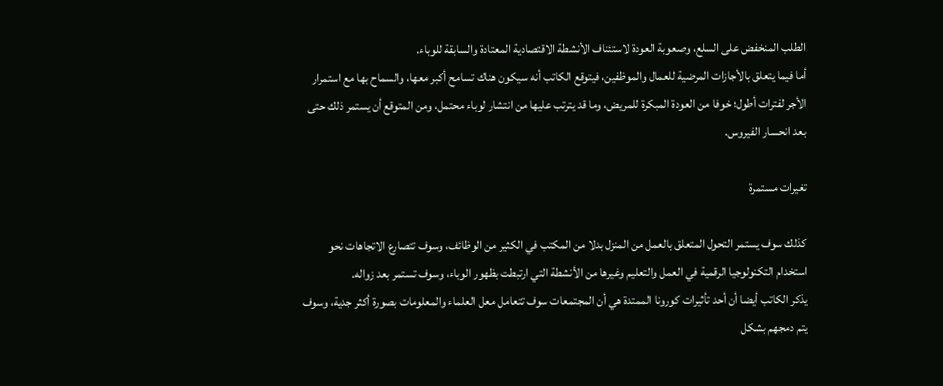الطلب المنخفض على السلع، وصعوبة العودة لاستئناف الأنشطة الاقتصادية المعتادة والسابقة للوباء.
أما فيما يتعلق بالأجازات المرضية للعمال والموظفين، فيتوقع الكاتب أنه سيكون هناك تسامح أكبر معها، والسماح بها مع استمرار الأجر لفترات أطول؛ خوفا من العودة المبكرة للمريض، وما قد يترتب عليها من انتشار لوباء محتمل، ومن المتوقع أن يستمر ذلك حتى بعد انحسار الفيروس.

تغيرات مستمرة

كذلك سوف يستمر التحول المتعلق بالعمل من المنزل بدلا من المكتب في الكثير من الوظائف، وسوف تتصارع الاتجاهات نحو استخدام التكنولوجيا الرقمية في العمل والتعليم وغيرها من الأنشطة التي ارتبطت بظهور الوباء، وسوف تستمر بعد زواله.
يذكر الكاتب أيضا أن أحد تأثيرات كورونا الممتدة هي أن المجتمعات سوف تتعامل معل العلماء والمعلومات بصورة أكثر جدية، وسوف يتم دمجهم بشكل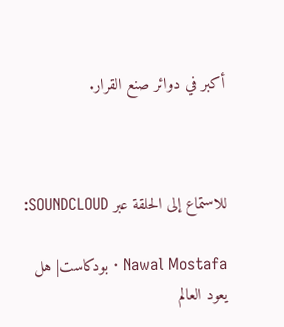أكبر في دوائر صنع القرار.



للاستماع إلى الحلقة عبر SOUNDCLOUD:

Nawal Mostafa · بودكاست| هل يعود العالم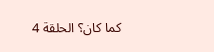كما كان؟ الحلقة 4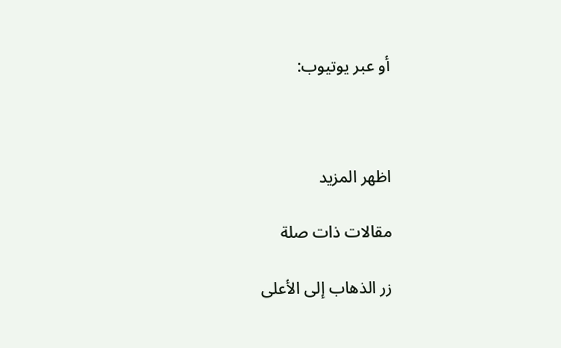أو عبر يوتيوب:



اظهر المزيد

مقالات ذات صلة

زر الذهاب إلى الأعلى